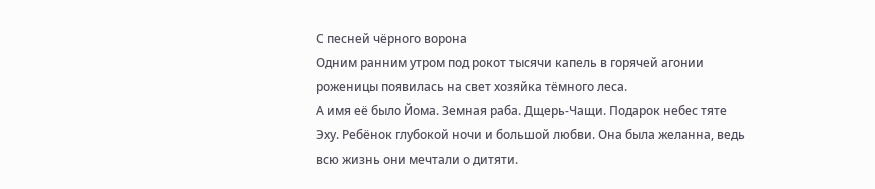С песней чёрного ворона
Одним ранним утром под рокот тысячи капель в горячей агонии роженицы появилась на свет хозяйка тёмного леса.
А имя её было Йома. Земная раба. Дщерь-Чащи. Подарок небес тяте Эху. Ребёнок глубокой ночи и большой любви. Она была желанна, ведь всю жизнь они мечтали о дитяти.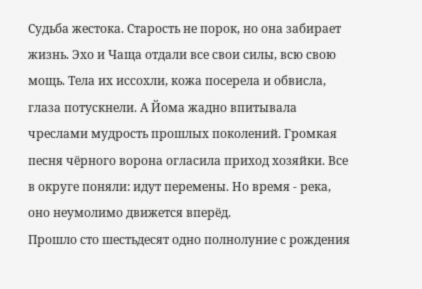Судьба жестока. Старость не порок, но она забирает жизнь. Эхо и Чаща отдали все свои силы, всю свою мощь. Тела их иссохли, кожа посерела и обвисла, глаза потускнели. А Йома жадно впитывала чреслами мудрость прошлых поколений. Громкая песня чёрного ворона огласила приход хозяйки. Все в округе поняли: идут перемены. Но время - река, оно неумолимо движется вперёд.
Прошло сто шестьдесят одно полнолуние с рождения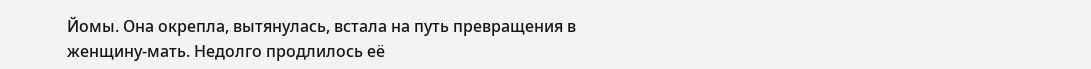Йомы. Она окрепла, вытянулась, встала на путь превращения в женщину-мать. Недолго продлилось её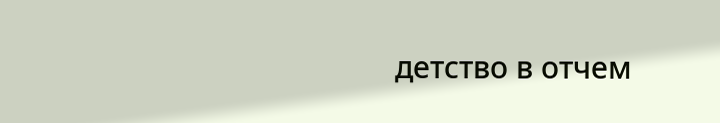детство в отчем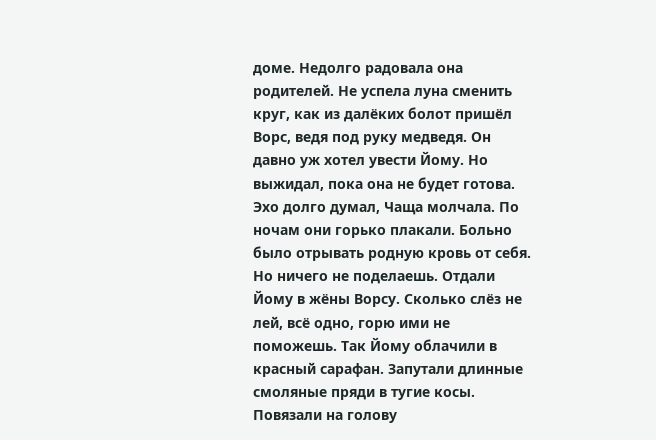доме. Недолго радовала она родителей. Не успела луна сменить круг, как из далёких болот пришёл Ворс, ведя под руку медведя. Он давно уж хотел увести Йому. Но выжидал, пока она не будет готова.
Эхо долго думал, Чаща молчала. По ночам они горько плакали. Больно было отрывать родную кровь от себя. Но ничего не поделаешь. Отдали Йому в жёны Ворсу. Сколько слёз не лей, всё одно, горю ими не поможешь. Так Йому облачили в красный сарафан. Запутали длинные смоляные пряди в тугие косы. Повязали на голову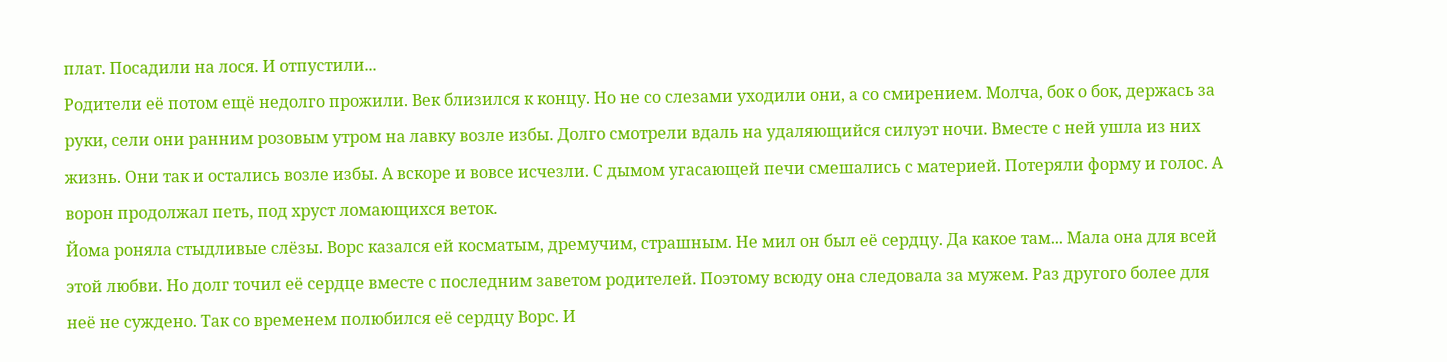плат. Посадили на лося. И отпустили...
Родители её потом ещё недолго прожили. Век близился к концу. Но не со слезами уходили они, а со смирением. Молча, бок о бок, держась за руки, сели они ранним розовым утром на лавку возле избы. Долго смотрели вдаль на удаляющийся силуэт ночи. Вместе с ней ушла из них жизнь. Они так и остались возле избы. А вскоре и вовсе исчезли. С дымом угасающей печи смешались с материей. Потеряли форму и голос. А ворон продолжал петь, под хруст ломающихся веток.
Йома роняла стыдливые слёзы. Ворс казался ей косматым, дремучим, страшным. Не мил он был её сердцу. Да какое там... Мала она для всей этой любви. Но долг точил её сердце вместе с последним заветом родителей. Поэтому всюду она следовала за мужем. Раз другого более для неё не суждено. Так со временем полюбился её сердцу Ворс. И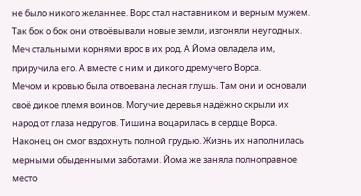не было никого желаннее. Ворс стал наставником и верным мужем. Так бок о бок они отвоёвывали новые земли, изгоняли неугодных. Меч стальными корнями врос в их род. А Йома овладела им, приручила его. А вместе с ним и дикого дремучего Ворса.
Мечом и кровью была отвоевана лесная глушь. Там они и основали своё дикое племя воинов. Могучие деревья надёжно скрыли их народ от глаза недругов. Тишина воцарилась в сердце Ворса. Наконец он смог вздохнуть полной грудью. Жизнь их наполнилась мерными обыденными заботами. Йома же заняла полноправное место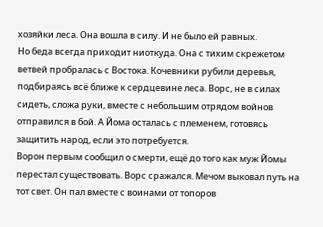хозяйки леса. Она вошла в силу. И не было ей равных.
Но беда всегда приходит ниоткуда. Она с тихим скрежетом ветвей пробралась с Востока. Кочевники рубили деревья, подбираясь всё ближе к сердцевине леса. Ворс, не в силах сидеть, сложа руки, вместе с небольшим отрядом войнов отправился в бой. А Йома осталась с племенем, готовясь защитить народ, если это потребуется.
Ворон первым сообщил о смерти, ещё до того как муж Йомы перестал существовать. Ворс сражался. Мечом выковал путь на тот свет. Он пал вместе с воинами от топоров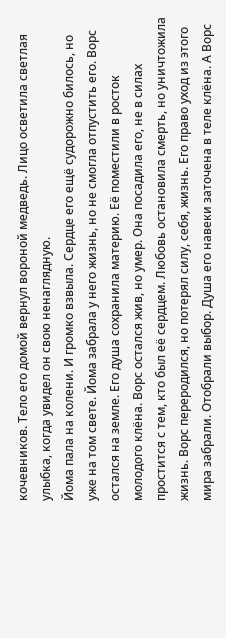кочевников. Тело его домой вернул вороной медведь. Лицо осветила светлая улыбка, когда увидел он свою ненаглядную.
Йома пала на колени. И громко взвыла. Сердце его ещё судорожно билось, но уже на том свете. Йома забрала у него жизнь, но не смогла отпустить его. Ворс остался на земле. Его душа сохранила материю. Её поместили в росток молодого клёна. Ворс остался жив, но умер. Она посадила его, не в силах простится с тем, кто был её сердцем. Любовь остановила смерть, но уничтожила жизнь. Ворс переродился, но потерял силу, себя, жизнь. Его право уход из этого мира забрали. Отобрали выбор. Душа его навеки заточена в теле клёна. А Ворс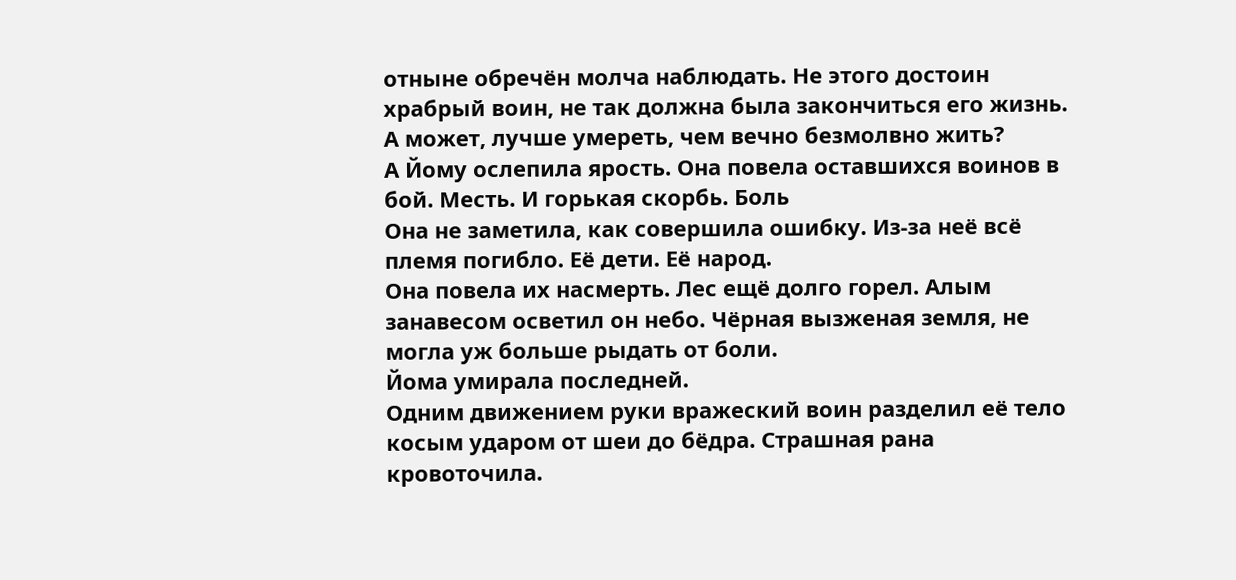отныне обречён молча наблюдать. Не этого достоин храбрый воин, не так должна была закончиться его жизнь.
А может, лучше умереть, чем вечно безмолвно жить?
А Йому ослепила ярость. Она повела оставшихся воинов в бой. Месть. И горькая скорбь. Боль
Она не заметила, как совершила ошибку. Из-за неё всё племя погибло. Её дети. Её народ.
Она повела их насмерть. Лес ещё долго горел. Алым занавесом осветил он небо. Чёрная вызженая земля, не могла уж больше рыдать от боли.
Йома умирала последней.
Одним движением руки вражеский воин разделил её тело косым ударом от шеи до бёдра. Страшная рана кровоточила.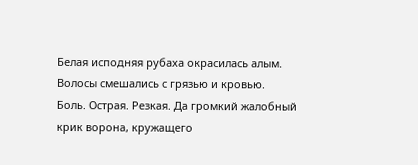Белая исподняя рубаха окрасилась алым. Волосы смешались с грязью и кровью.
Боль. Острая. Резкая. Да громкий жалобный крик ворона, кружащего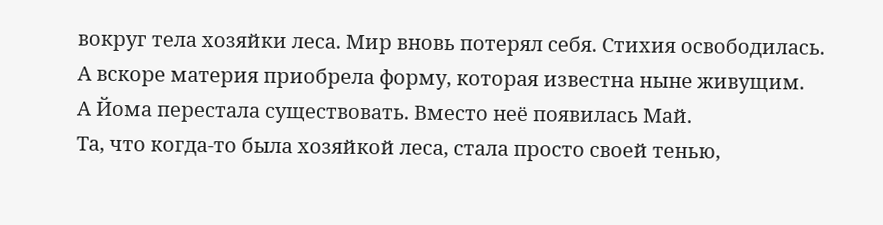вокруг тела хозяйки леса. Мир вновь потерял себя. Стихия освободилась.
А вскоре материя приобрела форму, которая известна ныне живущим.
А Йома перестала существовать. Вместо неё появилась Май.
Та, что когда-то была хозяйкой леса, стала просто своей тенью,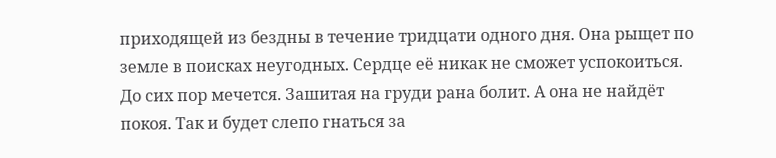приходящей из бездны в течение тридцати одного дня. Она рыщет по земле в поисках неугодных. Сердце её никак не сможет успокоиться. До сих пор мечется. Зашитая на груди рана болит. А она не найдёт покоя. Так и будет слепо гнаться за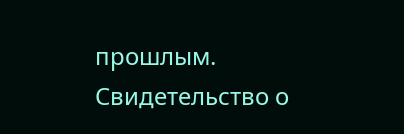прошлым.
Свидетельство о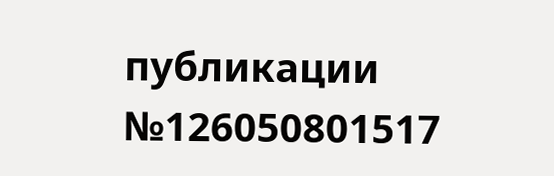публикации №126050801517